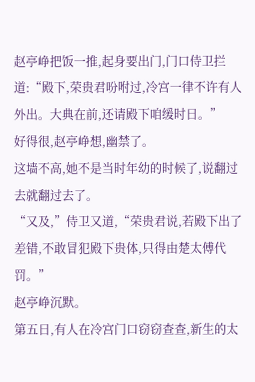赵亭峥把饭一推,起身要出门,门口侍卫拦道:“殿下,荣贵君吩咐过,冷宫一律不许有人外出。大典在前,还请殿下咱缓时日。”
好得很,赵亭峥想,幽禁了。
这墙不高,她不是当时年幼的时候了,说翻过去就翻过去了。
“又及,”侍卫又道,“荣贵君说,若殿下出了差错,不敢冒犯殿下贵体,只得由楚太傅代罚。”
赵亭峥沉默。
第五日,有人在冷宫门口窃窃查查,新生的太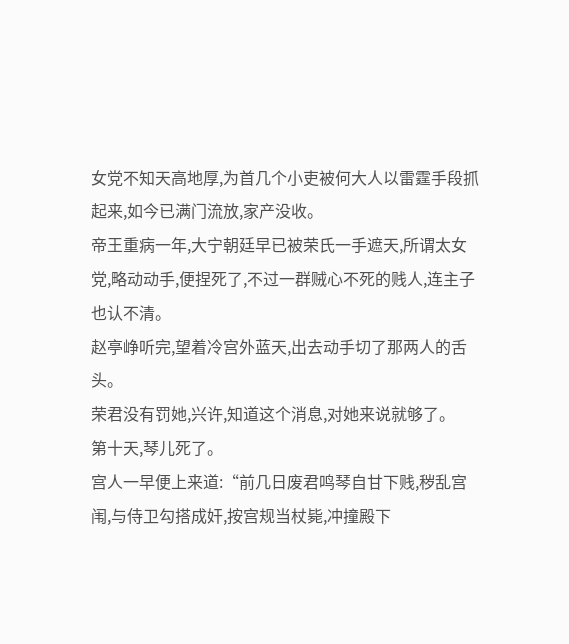女党不知天高地厚,为首几个小吏被何大人以雷霆手段抓起来,如今已满门流放,家产没收。
帝王重病一年,大宁朝廷早已被荣氏一手遮天,所谓太女党,略动动手,便捏死了,不过一群贼心不死的贱人,连主子也认不清。
赵亭峥听完,望着冷宫外蓝天,出去动手切了那两人的舌头。
荣君没有罚她,兴许,知道这个消息,对她来说就够了。
第十天,琴儿死了。
宫人一早便上来道:“前几日废君鸣琴自甘下贱,秽乱宫闱,与侍卫勾搭成奸,按宫规当杖毙,冲撞殿下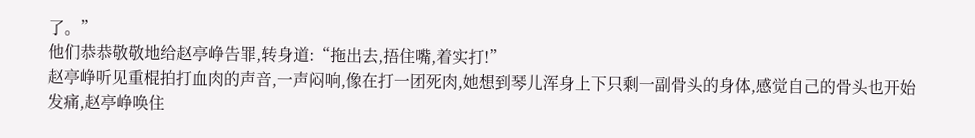了。”
他们恭恭敬敬地给赵亭峥告罪,转身道:“拖出去,捂住嘴,着实打!”
赵亭峥听见重棍拍打血肉的声音,一声闷响,像在打一团死肉,她想到琴儿浑身上下只剩一副骨头的身体,感觉自己的骨头也开始发痛,赵亭峥唤住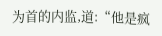为首的内监,道:“他是疯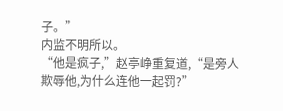子。”
内监不明所以。
“他是疯子,”赵亭峥重复道,“是旁人欺辱他,为什么连他一起罚?”